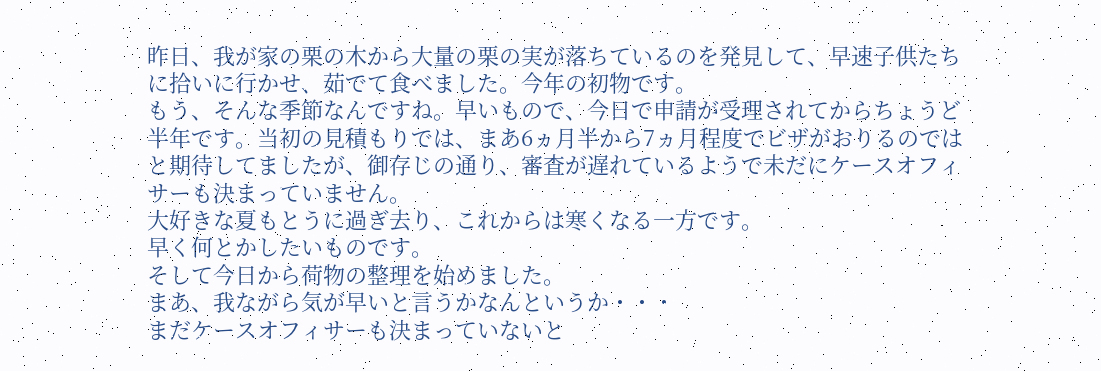昨日、我が家の栗の木から大量の栗の実が落ちているのを発見して、早速子供たちに拾いに行かせ、茹でて食べました。今年の初物です。
もう、そんな季節なんですね。早いもので、今日で申請が受理されてからちょうど半年です。当初の見積もりでは、まあ6ヵ月半から7ヵ月程度でビザがおりるのではと期待してましたが、御存じの通り、審査が遅れているようで未だにケースオフィサーも決まっていません。
大好きな夏もとうに過ぎ去り、これからは寒くなる一方です。
早く何とかしたいものです。
そして今日から荷物の整理を始めました。
まあ、我ながら気が早いと言うかなんというか・・・
まだケースオフィサーも決まっていないと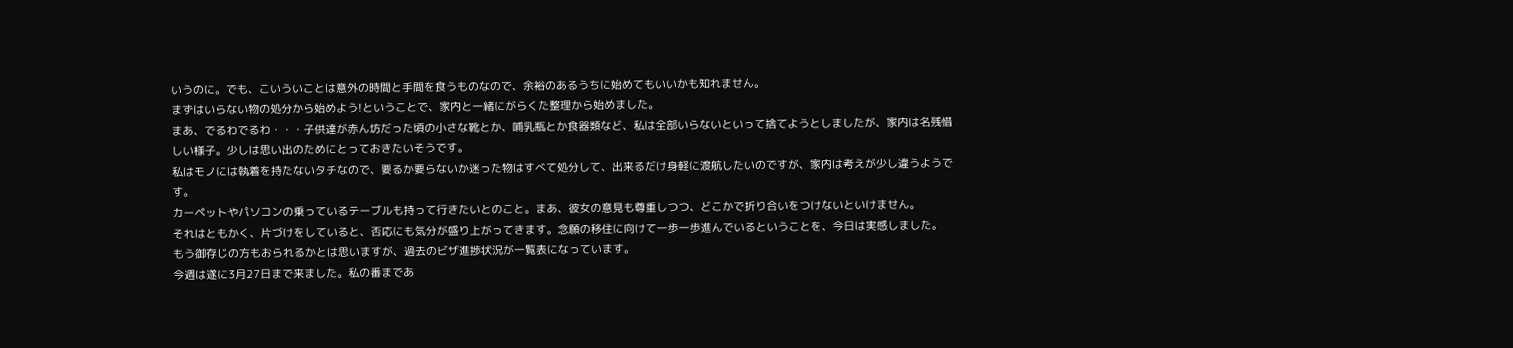いうのに。でも、こいういことは意外の時間と手間を食うものなので、余裕のあるうちに始めてもいいかも知れません。
まずはいらない物の処分から始めよう!ということで、家内と一緒にがらくた整理から始めました。
まあ、でるわでるわ・・・子供達が赤ん坊だった頃の小さな靴とか、哺乳瓶とか食器類など、私は全部いらないといって捨てようとしましたが、家内は名残惜しい様子。少しは思い出のためにとっておきたいそうです。
私はモノには執着を持たないタチなので、要るか要らないか迷った物はすべて処分して、出来るだけ身軽に渡航したいのですが、家内は考えが少し違うようです。
カーペットやパソコンの乗っているテーブルも持って行きたいとのこと。まあ、彼女の意見も尊重しつつ、どこかで折り合いをつけないといけません。
それはともかく、片づけをしていると、否応にも気分が盛り上がってきます。念願の移住に向けて一歩一歩進んでいるということを、今日は実感しました。
もう御存じの方もおられるかとは思いますが、過去のビザ進捗状況が一覧表になっています。
今週は遂に3月27日まで来ました。私の番まであ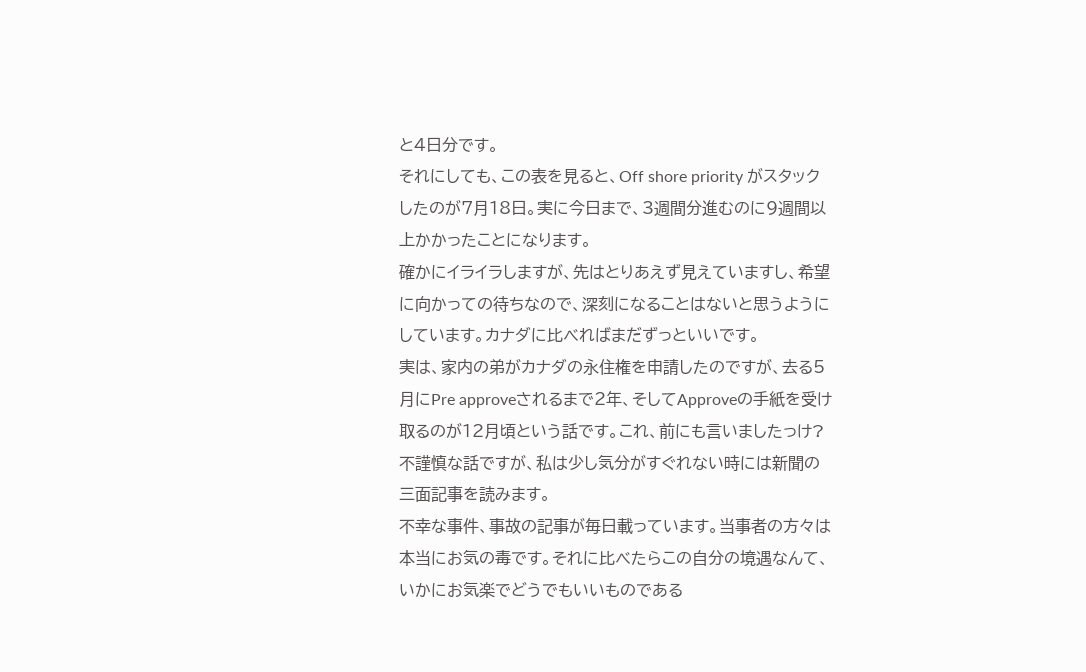と4日分です。
それにしても、この表を見ると、Off shore priority がスタックしたのが7月18日。実に今日まで、3週間分進むのに9週間以上かかったことになります。
確かにイライラしますが、先はとりあえず見えていますし、希望に向かっての待ちなので、深刻になることはないと思うようにしています。カナダに比べればまだずっといいです。
実は、家内の弟がカナダの永住権を申請したのですが、去る5月にPre approveされるまで2年、そしてApproveの手紙を受け取るのが12月頃という話です。これ、前にも言いましたっけ?
不謹慎な話ですが、私は少し気分がすぐれない時には新聞の三面記事を読みます。
不幸な事件、事故の記事が毎日載っています。当事者の方々は本当にお気の毒です。それに比べたらこの自分の境遇なんて、いかにお気楽でどうでもいいものである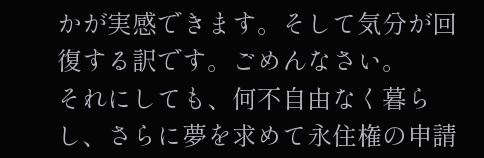かが実感できます。そして気分が回復する訳です。ごめんなさい。
それにしても、何不自由なく暮らし、さらに夢を求めて永住権の申請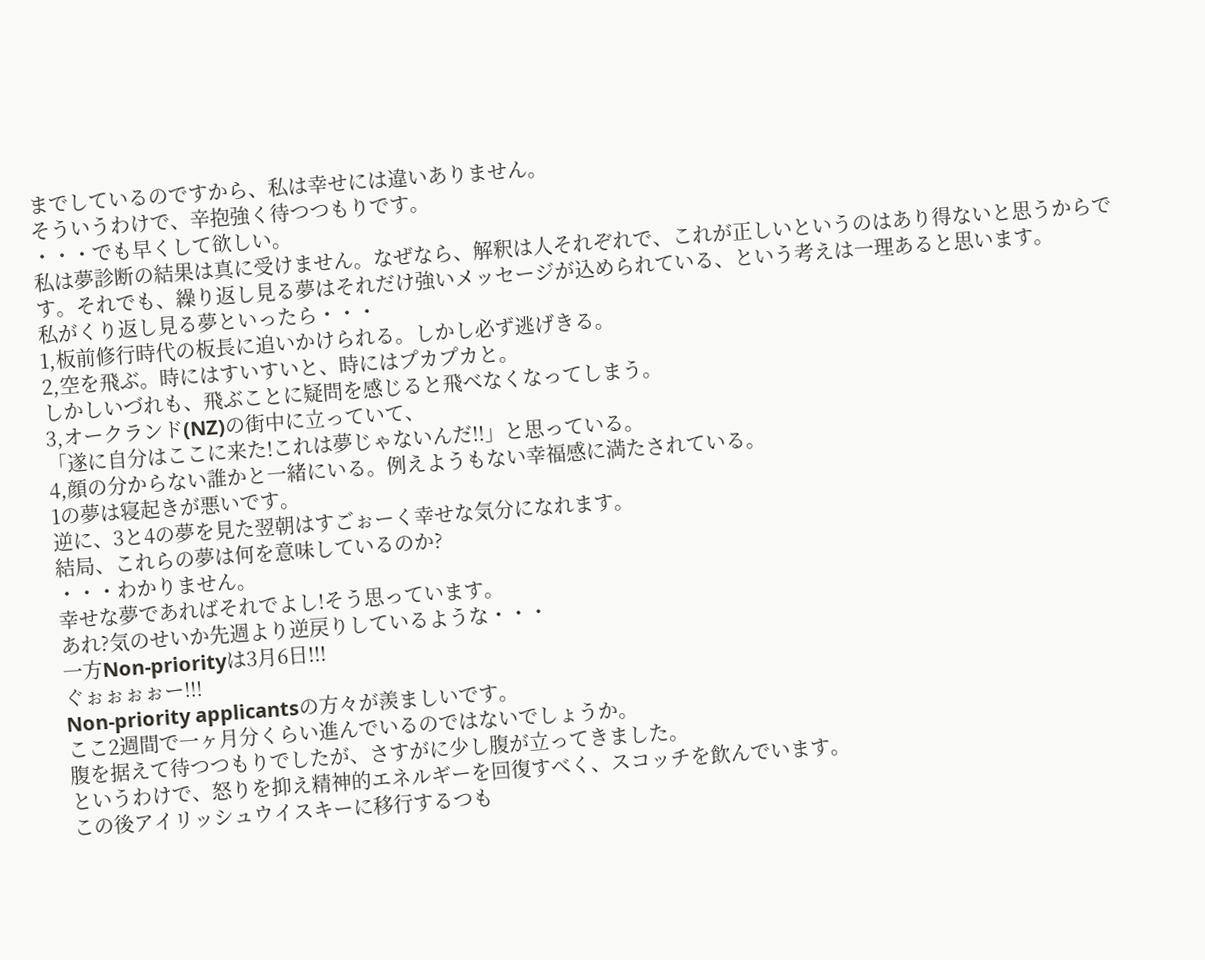までしているのですから、私は幸せには違いありません。
そういうわけで、辛抱強く待つつもりです。
・・・でも早くして欲しい。
私は夢診断の結果は真に受けません。なぜなら、解釈は人それぞれで、これが正しいというのはあり得ないと思うからです。それでも、繰り返し見る夢はそれだけ強いメッセージが込められている、という考えは一理あると思います。
私がくり返し見る夢といったら・・・
1,板前修行時代の板長に追いかけられる。しかし必ず逃げきる。
2,空を飛ぶ。時にはすいすいと、時にはプカプカと。
しかしいづれも、飛ぶことに疑問を感じると飛べなくなってしまう。
3,オークランド(NZ)の街中に立っていて、
「遂に自分はここに来た!これは夢じゃないんだ!!」と思っている。
4,顔の分からない誰かと一緒にいる。例えようもない幸福感に満たされている。
1の夢は寝起きが悪いです。
逆に、3と4の夢を見た翌朝はすごぉーく幸せな気分になれます。
結局、これらの夢は何を意味しているのか?
・・・わかりません。
幸せな夢であればそれでよし!そう思っています。
あれ?気のせいか先週より逆戻りしているような・・・
一方Non-priorityは3月6日!!!
ぐぉぉぉぉー!!!
Non-priority applicantsの方々が羨ましいです。
ここ2週間で一ヶ月分くらい進んでいるのではないでしょうか。
腹を据えて待つつもりでしたが、さすがに少し腹が立ってきました。
というわけで、怒りを抑え精神的エネルギーを回復すべく、スコッチを飲んでいます。
この後アイリッシュウイスキーに移行するつも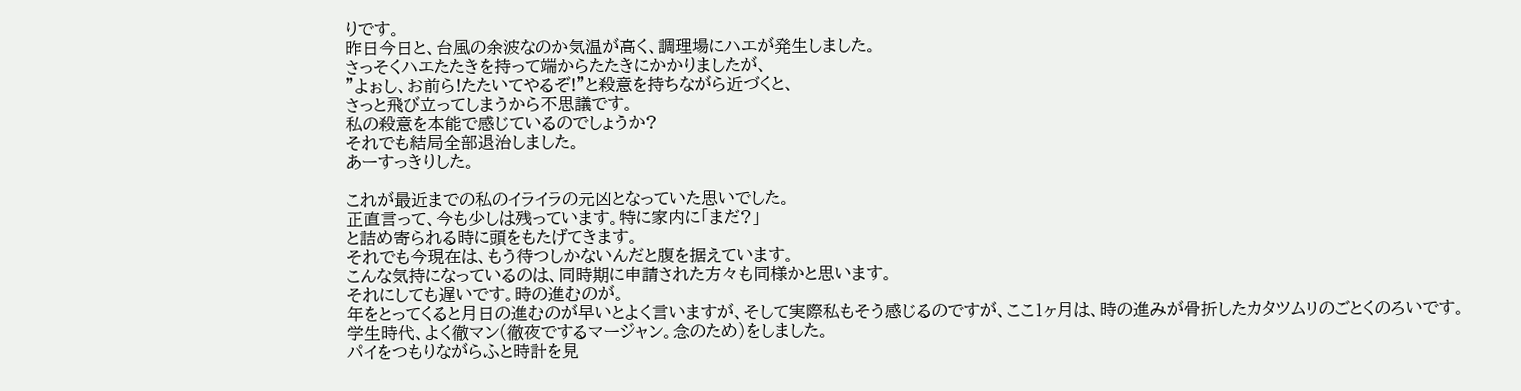りです。
昨日今日と、台風の余波なのか気温が高く、調理場にハエが発生しました。
さっそくハエたたきを持って端からたたきにかかりましたが、
”よぉし、お前ら!たたいてやるぞ!”と殺意を持ちながら近づくと、
さっと飛び立ってしまうから不思議です。
私の殺意を本能で感じているのでしょうか?
それでも結局全部退治しました。
あーすっきりした。

これが最近までの私のイライラの元凶となっていた思いでした。
正直言って、今も少しは残っています。特に家内に「まだ?」
と詰め寄られる時に頭をもたげてきます。
それでも今現在は、もう待つしかないんだと腹を据えています。
こんな気持になっているのは、同時期に申請された方々も同様かと思います。
それにしても遅いです。時の進むのが。
年をとってくると月日の進むのが早いとよく言いますが、そして実際私もそう感じるのですが、ここ1ヶ月は、時の進みが骨折したカタツムリのごとくのろいです。
学生時代、よく徹マン(徹夜でするマージャン。念のため)をしました。
パイをつもりながらふと時計を見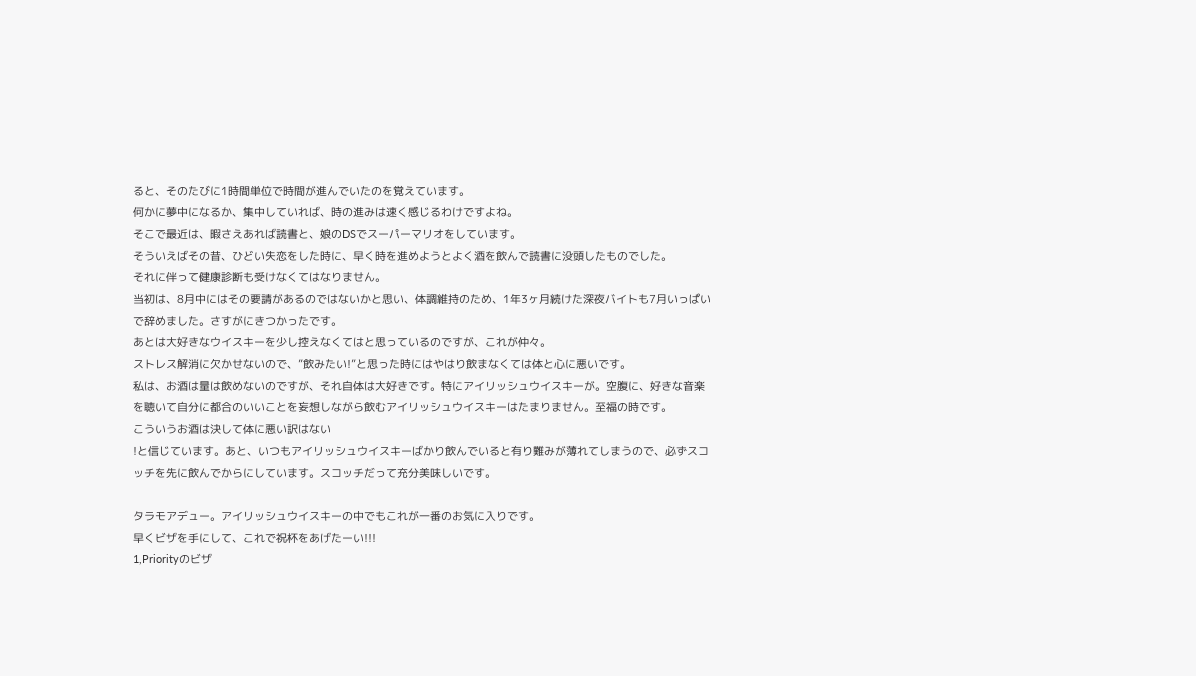ると、そのたびに1時間単位で時間が進んでいたのを覚えています。
何かに夢中になるか、集中していれば、時の進みは速く感じるわけですよね。
そこで最近は、暇さえあれば読書と、娘のDSでスーパーマリオをしています。
そういえばその昔、ひどい失恋をした時に、早く時を進めようとよく酒を飲んで読書に没頭したものでした。
それに伴って健康診断も受けなくてはなりません。
当初は、8月中にはその要請があるのではないかと思い、体調維持のため、1年3ヶ月続けた深夜バイトも7月いっぱいで辞めました。さすがにきつかったです。
あとは大好きなウイスキーを少し控えなくてはと思っているのですが、これが仲々。
ストレス解消に欠かせないので、”飲みたい!”と思った時にはやはり飲まなくては体と心に悪いです。
私は、お酒は量は飲めないのですが、それ自体は大好きです。特にアイリッシュウイスキーが。空腹に、好きな音楽を聴いて自分に都合のいいことを妄想しながら飲むアイリッシュウイスキーはたまりません。至福の時です。
こういうお酒は決して体に悪い訳はない
!と信じています。あと、いつもアイリッシュウイスキーばかり飲んでいると有り難みが薄れてしまうので、必ずスコッチを先に飲んでからにしています。スコッチだって充分美味しいです。

タラモアデュー。アイリッシュウイスキーの中でもこれが一番のお気に入りです。
早くビザを手にして、これで祝杯をあげたーい!!!
1,Priorityのビザ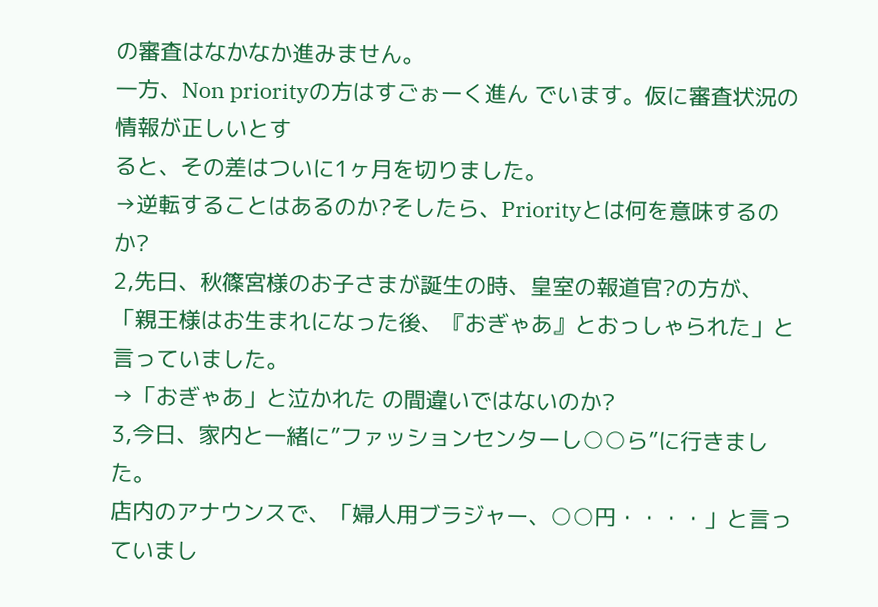の審査はなかなか進みません。
一方、Non priorityの方はすごぉーく進ん でいます。仮に審査状況の情報が正しいとす
ると、その差はついに1ヶ月を切りました。
→逆転することはあるのか?そしたら、Priorityとは何を意味するのか?
2,先日、秋篠宮様のお子さまが誕生の時、皇室の報道官?の方が、
「親王様はお生まれになった後、『おぎゃあ』とおっしゃられた」と言っていました。
→「おぎゃあ」と泣かれた の間違いではないのか?
3,今日、家内と一緒に”ファッションセンターし○○ら”に行きました。
店内のアナウンスで、「婦人用ブラジャー、○○円・・・・」と言っていまし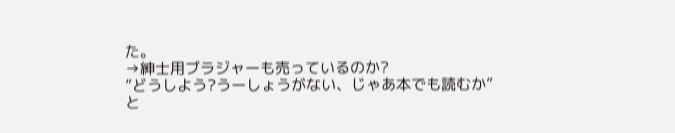た。
→紳士用ブラジャーも売っているのか?
”どうしよう?うーしょうがない、じゃあ本でも読むか”と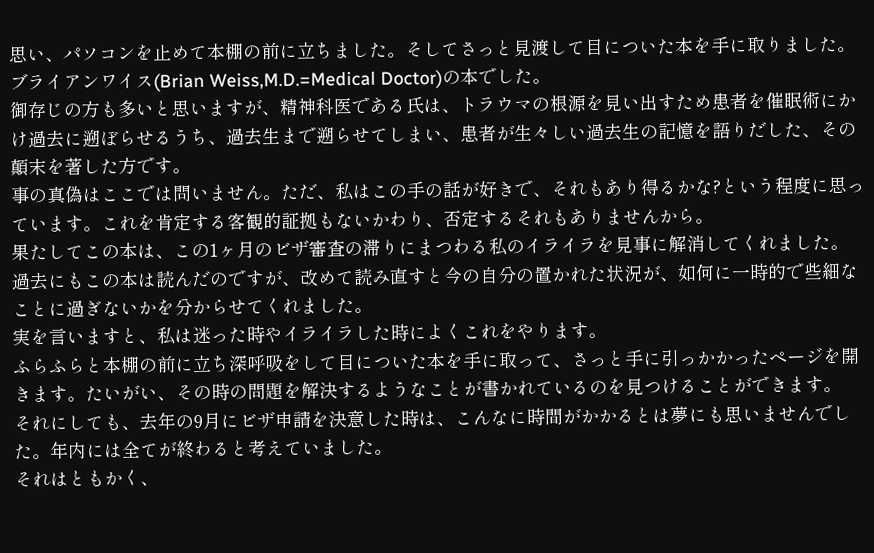思い、パソコンを止めて本棚の前に立ちました。そしてさっと見渡して目についた本を手に取りました。
ブライアンワイス(Brian Weiss,M.D.=Medical Doctor)の本でした。
御存じの方も多いと思いますが、精神科医である氏は、トラウマの根源を見い出すため患者を催眠術にかけ過去に遡ぼらせるうち、過去生まで遡らせてしまい、患者が生々しい過去生の記憶を語りだした、その顛末を著した方です。
事の真偽はここでは問いません。ただ、私はこの手の話が好きで、それもあり得るかな?という程度に思っています。これを肯定する客観的証拠もないかわり、否定するそれもありませんから。
果たしてこの本は、この1ヶ月のビザ審査の滞りにまつわる私のイライラを見事に解消してくれました。過去にもこの本は読んだのですが、改めて読み直すと今の自分の置かれた状況が、如何に一時的で些細なことに過ぎないかを分からせてくれました。
実を言いますと、私は迷った時やイライラした時によくこれをやります。
ふらふらと本棚の前に立ち深呼吸をして目についた本を手に取って、さっと手に引っかかったページを開きます。たいがい、その時の問題を解決するようなことが書かれているのを見つけることができます。
それにしても、去年の9月にビザ申請を決意した時は、こんなに時間がかかるとは夢にも思いませんでした。年内には全てが終わると考えていました。
それはともかく、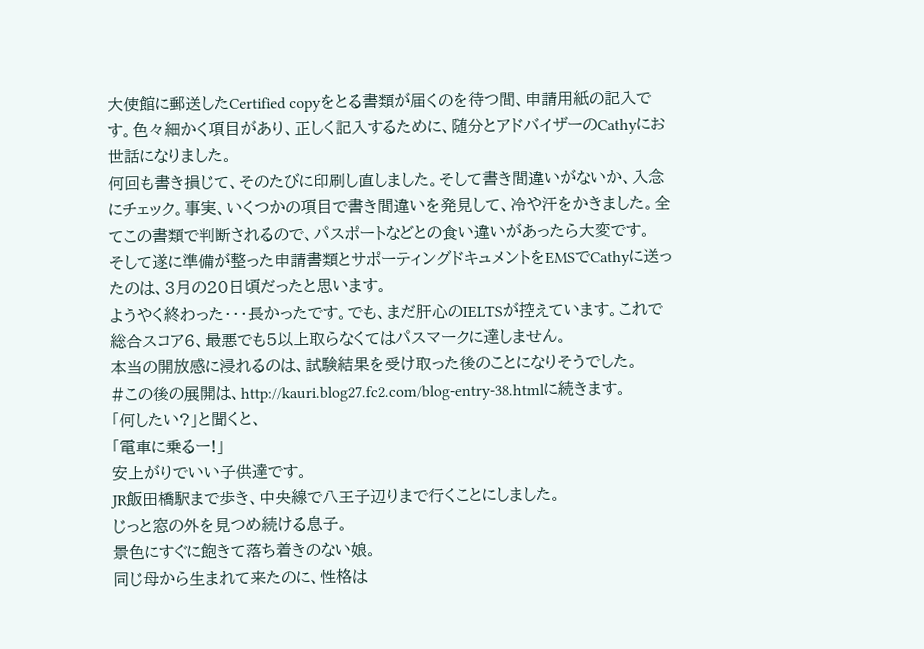大使館に郵送したCertified copyをとる書類が届くのを待つ間、申請用紙の記入です。色々細かく項目があり、正しく記入するために、随分とアドバイザーのCathyにお世話になりました。
何回も書き損じて、そのたびに印刷し直しました。そして書き間違いがないか、入念にチェック。事実、いくつかの項目で書き間違いを発見して、冷や汗をかきました。全てこの書類で判断されるので、パスポートなどとの食い違いがあったら大変です。
そして遂に準備が整った申請書類とサポーティングドキュメントをEMSでCathyに送ったのは、3月の20日頃だったと思います。
ようやく終わった・・・長かったです。でも、まだ肝心のIELTSが控えています。これで総合スコア6、最悪でも5以上取らなくてはパスマークに達しません。
本当の開放感に浸れるのは、試験結果を受け取った後のことになりそうでした。
#この後の展開は、http://kauri.blog27.fc2.com/blog-entry-38.htmlに続きます。
「何したい?」と聞くと、
「電車に乗るー!」
安上がりでいい子供達です。
JR飯田橋駅まで歩き、中央線で八王子辺りまで行くことにしました。
じっと窓の外を見つめ続ける息子。
景色にすぐに飽きて落ち着きのない娘。
同じ母から生まれて来たのに、性格は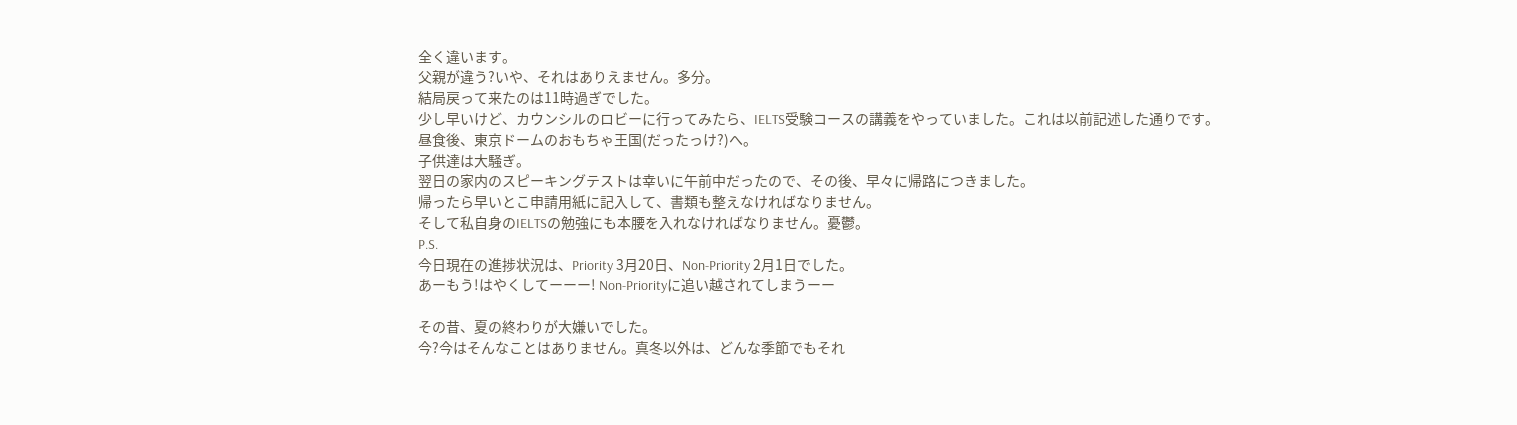全く違います。
父親が違う?いや、それはありえません。多分。
結局戻って来たのは11時過ぎでした。
少し早いけど、カウンシルのロビーに行ってみたら、IELTS受験コースの講義をやっていました。これは以前記述した通りです。
昼食後、東京ドームのおもちゃ王国(だったっけ?)へ。
子供達は大騒ぎ。
翌日の家内のスピーキングテストは幸いに午前中だったので、その後、早々に帰路につきました。
帰ったら早いとこ申請用紙に記入して、書類も整えなければなりません。
そして私自身のIELTSの勉強にも本腰を入れなければなりません。憂鬱。
P.S.
今日現在の進捗状況は、Priority 3月20日、Non-Priority 2月1日でした。
あーもう!はやくしてーーー! Non-Priorityに追い越されてしまうーー

その昔、夏の終わりが大嫌いでした。
今?今はそんなことはありません。真冬以外は、どんな季節でもそれ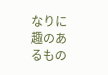なりに趣のあるもの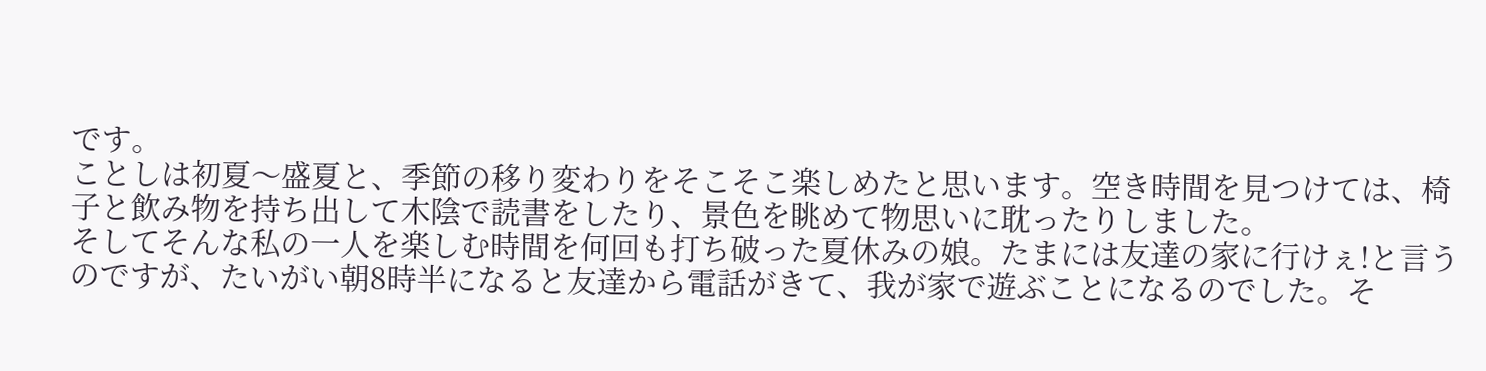です。
ことしは初夏〜盛夏と、季節の移り変わりをそこそこ楽しめたと思います。空き時間を見つけては、椅子と飲み物を持ち出して木陰で読書をしたり、景色を眺めて物思いに耽ったりしました。
そしてそんな私の一人を楽しむ時間を何回も打ち破った夏休みの娘。たまには友達の家に行けぇ!と言うのですが、たいがい朝8時半になると友達から電話がきて、我が家で遊ぶことになるのでした。そ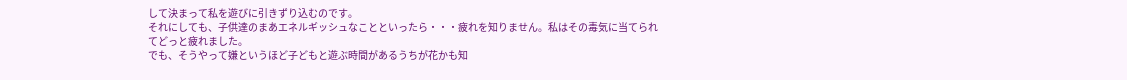して決まって私を遊びに引きずり込むのです。
それにしても、子供達のまあエネルギッシュなことといったら・・・疲れを知りません。私はその毒気に当てられてどっと疲れました。
でも、そうやって嫌というほど子どもと遊ぶ時間があるうちが花かも知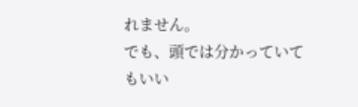れません。
でも、頭では分かっていてもいい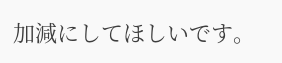加減にしてほしいです。